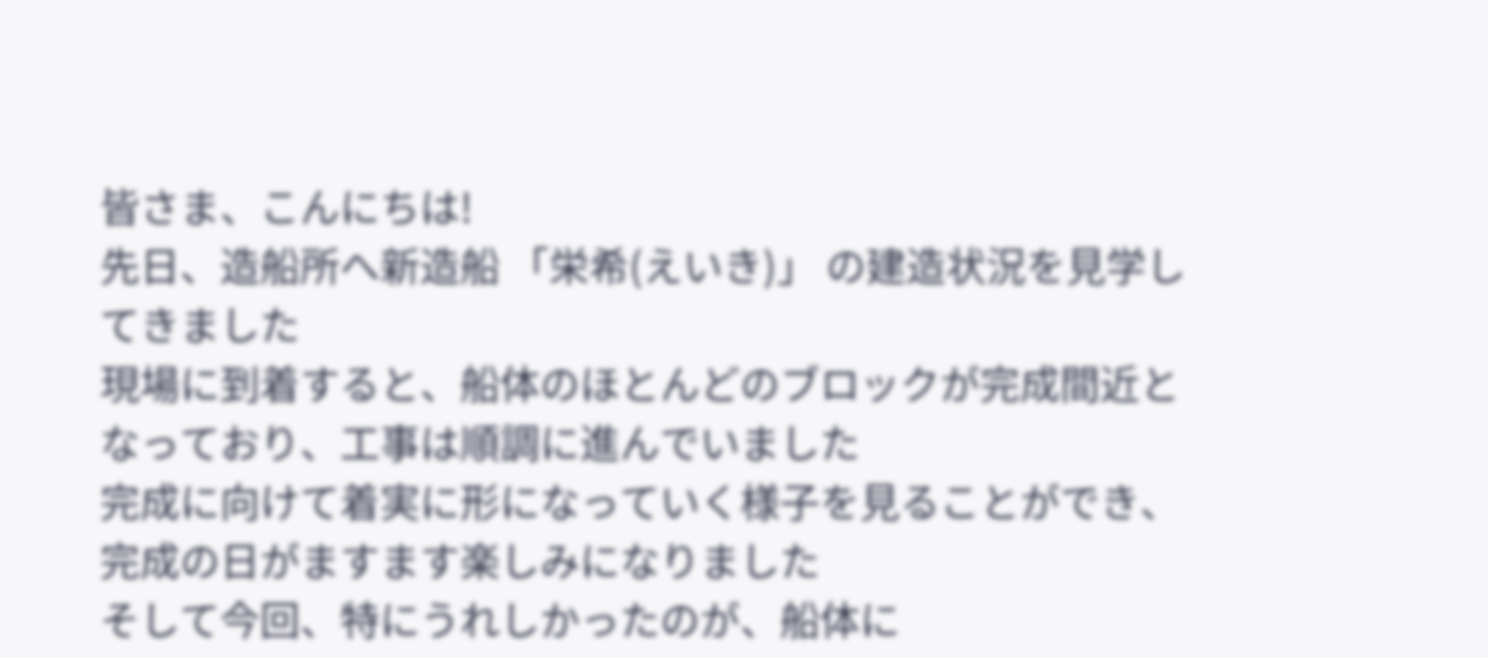皆さま、こんにちは!
先日、造船所へ新造船 「栄希(えいき)」 の建造状況を見学してきました
現場に到着すると、船体のほとんどのブロックが完成間近となっており、工事は順調に進んでいました
完成に向けて着実に形になっていく様子を見ることができ、完成の日がますます楽しみになりました
そして今回、特にうれしかったのが、船体に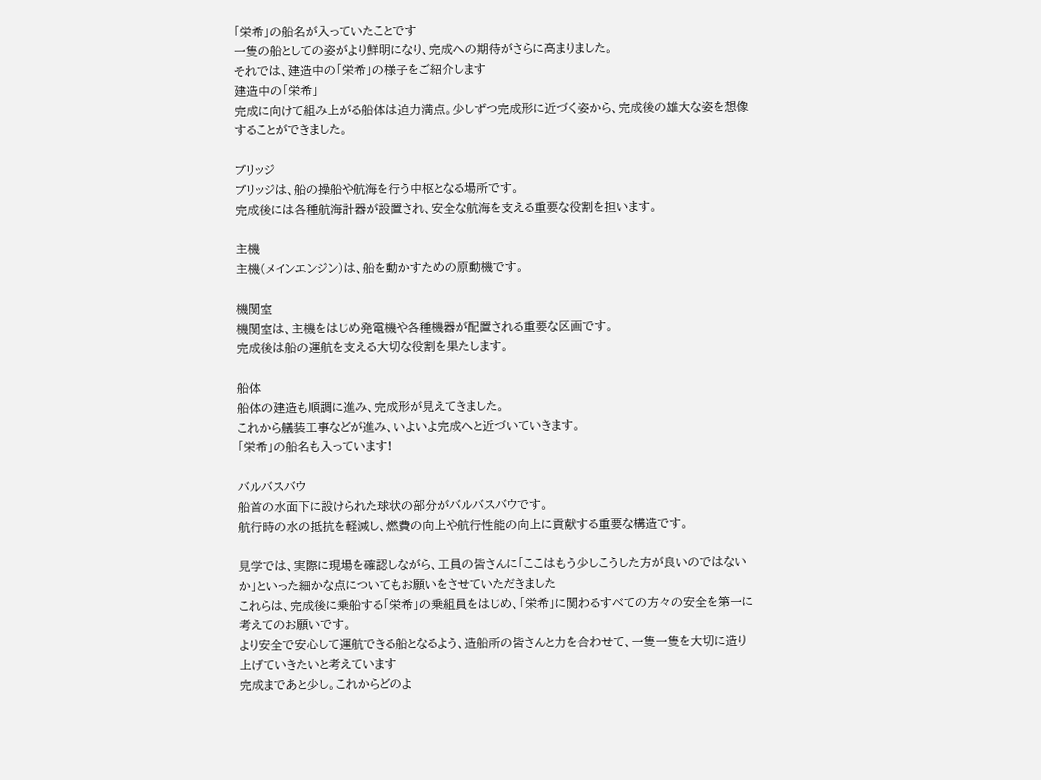「栄希」の船名が入っていたことです
一隻の船としての姿がより鮮明になり、完成への期待がさらに高まりました。
それでは、建造中の「栄希」の様子をご紹介します
建造中の「栄希」
完成に向けて組み上がる船体は迫力満点。少しずつ完成形に近づく姿から、完成後の雄大な姿を想像することができました。

ブリッジ
ブリッジは、船の操船や航海を行う中枢となる場所です。
完成後には各種航海計器が設置され、安全な航海を支える重要な役割を担います。

主機
主機(メインエンジン)は、船を動かすための原動機です。

機関室
機関室は、主機をはじめ発電機や各種機器が配置される重要な区画です。
完成後は船の運航を支える大切な役割を果たします。

船体
船体の建造も順調に進み、完成形が見えてきました。
これから艤装工事などが進み、いよいよ完成へと近づいていきます。
「栄希」の船名も入っています!

バルバスバウ
船首の水面下に設けられた球状の部分がバルバスバウです。
航行時の水の抵抗を軽減し、燃費の向上や航行性能の向上に貢献する重要な構造です。

見学では、実際に現場を確認しながら、工員の皆さんに「ここはもう少しこうした方が良いのではないか」といった細かな点についてもお願いをさせていただきました
これらは、完成後に乗船する「栄希」の乗組員をはじめ、「栄希」に関わるすべての方々の安全を第一に考えてのお願いです。
より安全で安心して運航できる船となるよう、造船所の皆さんと力を合わせて、一隻一隻を大切に造り上げていきたいと考えています
完成まであと少し。これからどのよ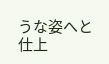うな姿へと仕上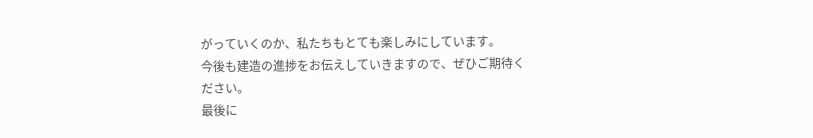がっていくのか、私たちもとても楽しみにしています。
今後も建造の進捗をお伝えしていきますので、ぜひご期待ください。
最後に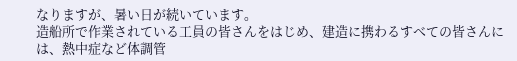なりますが、暑い日が続いています。
造船所で作業されている工員の皆さんをはじめ、建造に携わるすべての皆さんには、熱中症など体調管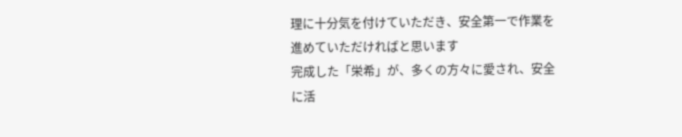理に十分気を付けていただき、安全第一で作業を進めていただければと思います
完成した「栄希」が、多くの方々に愛され、安全に活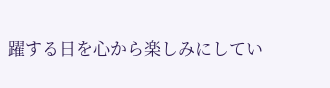躍する日を心から楽しみにしてい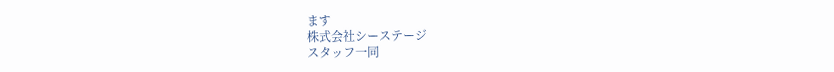ます
株式会社シーステージ
スタッフ一同